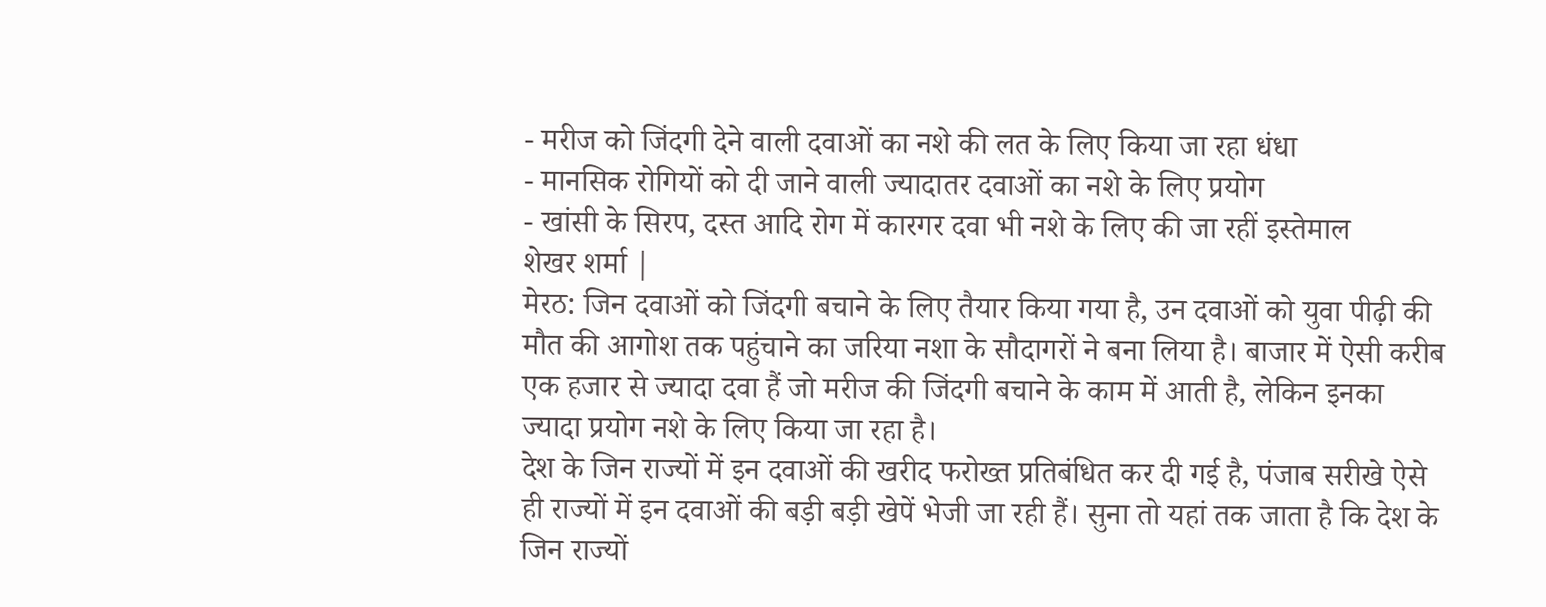- मरीज को जिंदगी देने वाली दवाओं का नशे की लत के लिए किया जा रहा धंधा
- मानसिक रोगियों को दी जाने वाली ज्यादातर दवाओं का नशे के लिए प्रयोग
- खांसी के सिरप, दस्त आदि रोग में कारगर दवा भी नशे के लिए की जा रहीं इस्तेमाल
शेखर शर्मा |
मेरठ: जिन दवाओं को जिंदगी बचाने के लिए तैयार किया गया है, उन दवाओं को युवा पीढ़ी की मौत की आगोश तक पहुंचाने का जरिया नशा के सौदागरों ने बना लिया है। बाजार में ऐसी करीब एक हजार से ज्यादा दवा हैं जो मरीज की जिंदगी बचाने के काम में आती है, लेकिन इनका ज्यादा प्रयोग नशे के लिए किया जा रहा है।
देश के जिन राज्यों में इन दवाओं की खरीद फरोख्त प्रतिबंधित कर दी गई है, पंजाब सरीखे ऐसे ही राज्यों में इन दवाओं की बड़ी बड़ी खेपें भेजी जा रही हैं। सुना तो यहां तक जाता है कि देश के जिन राज्यों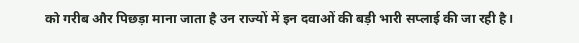को गरीब और पिछड़ा माना जाता है उन राज्यों में इन दवाओं की बड़ी भारी सप्लाई की जा रही है।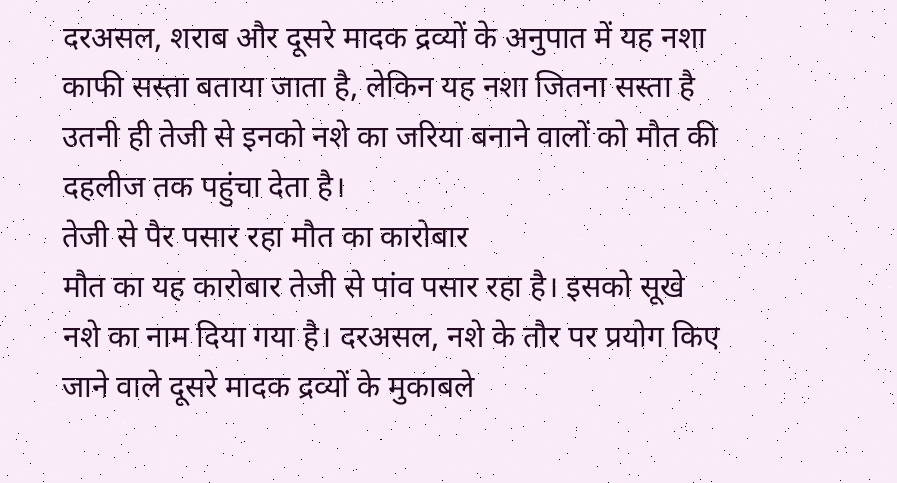दरअसल, शराब और दूसरे मादक द्रव्यों के अनुपात में यह नशा काफी सस्ता बताया जाता है, लेकिन यह नशा जितना सस्ता है उतनी ही तेजी से इनको नशे का जरिया बनाने वालों को मौत की दहलीज तक पहुंचा देता है।
तेजी से पैर पसार रहा मौत का कारोबार
मौत का यह कारोबार तेजी से पांव पसार रहा है। इसको सूखे नशे का नाम दिया गया है। दरअसल, नशे के तौर पर प्रयोग किए जाने वाले दूसरे मादक द्रव्यों के मुकाबले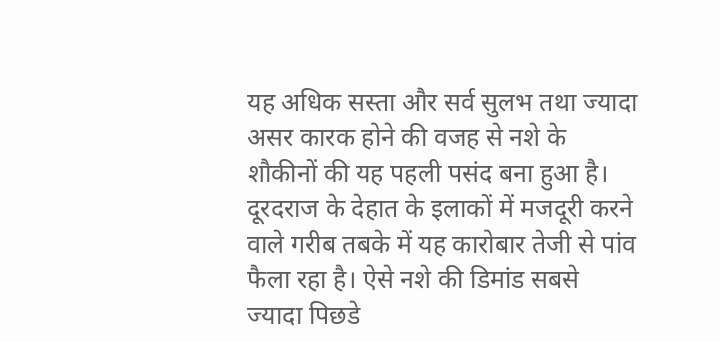यह अधिक सस्ता और सर्व सुलभ तथा ज्यादा असर कारक होने की वजह से नशे के शौकीनों की यह पहली पसंद बना हुआ है। दूरदराज के देहात के इलाकों में मजदूरी करने वाले गरीब तबके में यह कारोबार तेजी से पांव फैला रहा है। ऐसे नशे की डिमांड सबसे ज्यादा पिछडे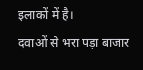इलाकों में है।
दवाओं से भरा पड़ा बाजार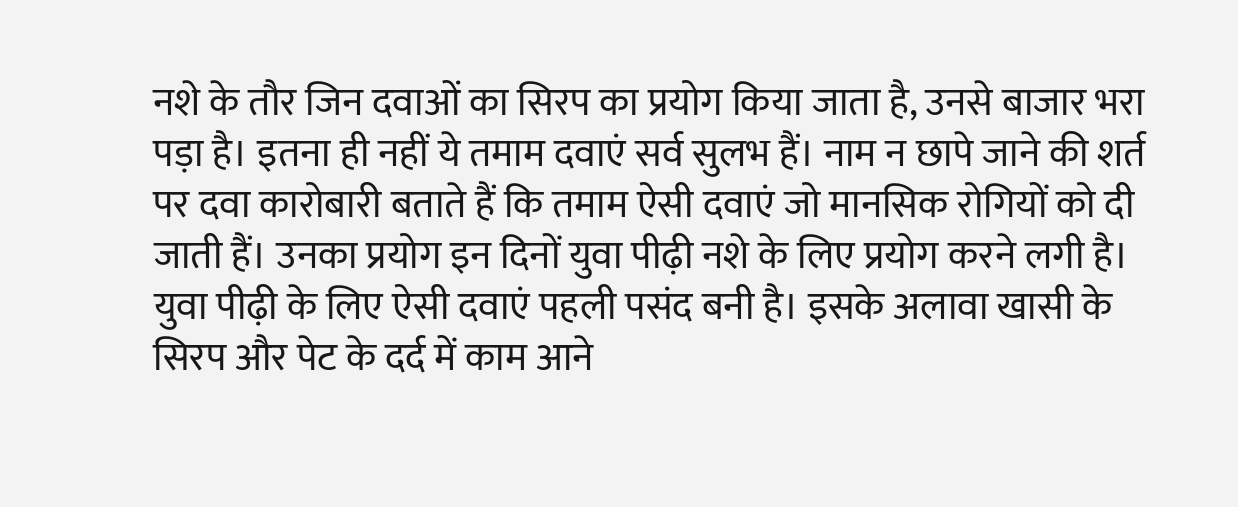नशे के तौर जिन दवाओं का सिरप का प्रयोग किया जाता है, उनसे बाजार भरा पड़ा है। इतना ही नहीं ये तमाम दवाएं सर्व सुलभ हैं। नाम न छापे जाने की शर्त पर दवा कारोबारी बताते हैं कि तमाम ऐसी दवाएं जो मानसिक रोगियों को दी जाती हैं। उनका प्रयोग इन दिनों युवा पीढ़ी नशे के लिए प्रयोग करने लगी है। युवा पीढ़ी के लिए ऐसी दवाएं पहली पसंद बनी है। इसके अलावा खासी के सिरप और पेट के दर्द में काम आने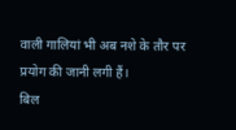वाली गालियां भी अब नशे के तौर पर प्रयोग की जानी लगी हैं।
बिल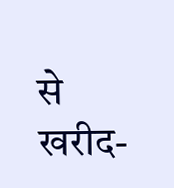से खरीद-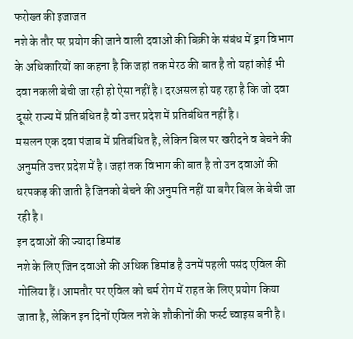फरोख्त की इजाजत
नशे के तौर पर प्रयोग की जाने वाली दवाओं की बिक्री के संबंध में ड्रग विभाग के अधिकारियों का कहना है कि जहां तक मेरठ की बात है तो यहां कोई भी दवा नकली बेची जा रही हो ऐसा नहीं है। दरअसल हो यह रहा है कि जो दवा दूसरे राज्य में प्रतिबंधित है वो उत्तर प्रदेश में प्रतिबंधित नहीं है।
मसलन एक दवा पंजाब में प्रतिबंधित है, लेकिन बिल पर खरीदने व बेचने की अनुमति उत्तर प्रदेश में है। जहां तक विभाग की बात है तो उन दवाओं की धरपकड़ की जाती है जिनको बेचने की अनुमति नहीं या बगैर बिल के बेची जा रही है।
इन दवाओं की ज्यादा डिमांड
नशे के लिए जिन दवाओं की अधिक डिमांड है उनमें पहली पसंद एविल की गोलिया हैं। आमतौर पर एविल को चर्म रोग में राहत के लिए प्रयोग किया जाता है, लेकिन इन दिनों एविल नशे के शौकीनों की फर्स्ट च्वाइस बनी है।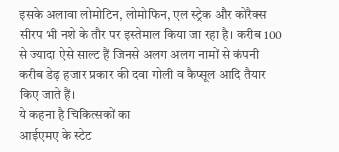इसके अलावा लोमोटिन, लोमोफिन, एल स्ट्रेक और कोरैक्स सीरप भी नशे के तौर पर इस्तेमाल किया जा रहा है। करीब 100 से ज्यादा ऐसे साल्ट हैं जिनसे अलग अलग नामों से कंपनी करीब डेढ़ हजार प्रकार की दवा गोली व कैप्सूल आदि तैयार किए जाते हैं।
ये कहना है चिकित्सकों का
आईएमए के स्टेट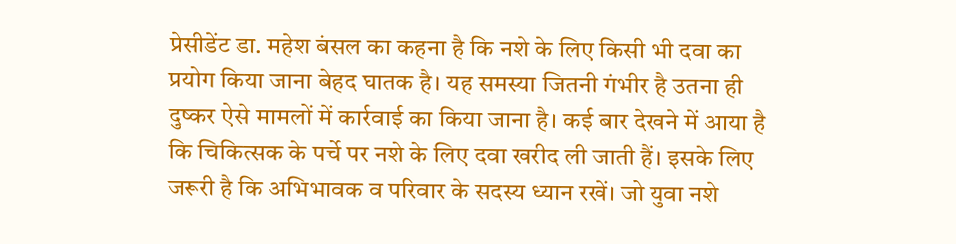प्रेसीडेंट डा. महेश बंसल का कहना है कि नशे के लिए किसी भी दवा का प्रयोग किया जाना बेहद घातक है। यह समस्या जितनी गंभीर है उतना ही दुष्कर ऐसे मामलों में कार्रवाई का किया जाना है। कई बार देखने में आया है कि चिकित्सक के पर्चे पर नशे के लिए दवा खरीद ली जाती हैं। इसके लिए जरूरी है कि अभिभावक व परिवार के सदस्य ध्यान रखें। जो युवा नशे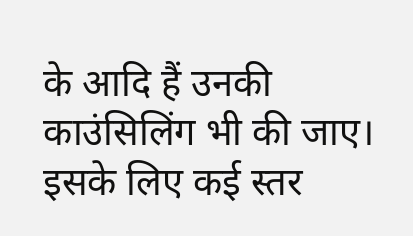के आदि हैं उनकी काउंसिलिंग भी की जाए। इसके लिए कई स्तर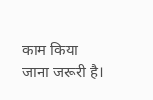काम किया जाना जरूरी है।